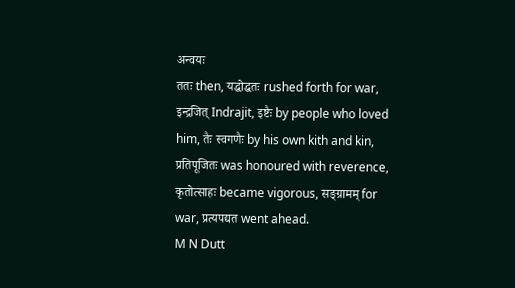अन्वयः
ततः then, यद्धोद्धतः rushed forth for war, इन्द्रजित् Indrajit, इष्टैः by people who loved him, तैः स्वगणैः by his own kith and kin, प्रतिपूजितः was honoured with reverence, कृतोत्साहः became vigorous, सङ्ग्रामम् for war, प्रत्यपद्यत went ahead.
M N Dutt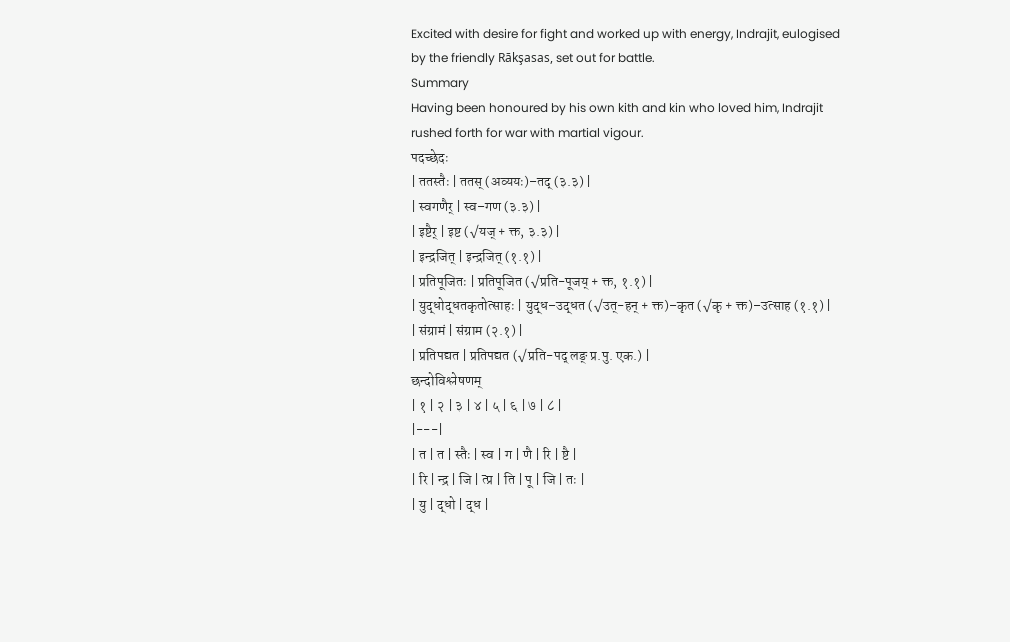Excited with desire for fight and worked up with energy, Indrajit, eulogised by the friendly Rākşasas, set out for battle.
Summary
Having been honoured by his own kith and kin who loved him, Indrajit rushed forth for war with martial vigour.
पदच्छेदः
| ततस्तैः | ततस् (अव्ययः)–तद् (३.३) |
| स्वगणैर् | स्व–गण (३.३) |
| इष्टैर् | इष्ट (√यज् + क्त, ३.३) |
| इन्द्रजित् | इन्द्रजित् (१.१) |
| प्रतिपूजितः | प्रतिपूजित (√प्रति-पूजय् + क्त, १.१) |
| युद्धोद्धतकृतोत्साहः | युद्ध–उद्धत (√उत्-हन् + क्त)–कृत (√कृ + क्त)–उत्साह (१.१) |
| संग्रामं | संग्राम (२.१) |
| प्रतिपद्यत | प्रतिपद्यत (√प्रति-पद् लङ् प्र.पु. एक.) |
छन्दोविश्लेषणम्
| १ | २ | ३ | ४ | ५ | ६ | ७ | ८ |
|---|
| त | त | स्तैः | स्व | ग | णै | रि | ष्टै |
| रि | न्द्र | जि | त्प्र | ति | पू | जि | तः |
| यु | द्धो | द्ध |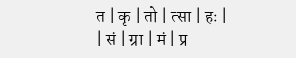त | कृ | तो | त्सा | हः |
| सं | ग्रा | मं | प्र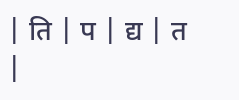| ति | प | द्य | त |